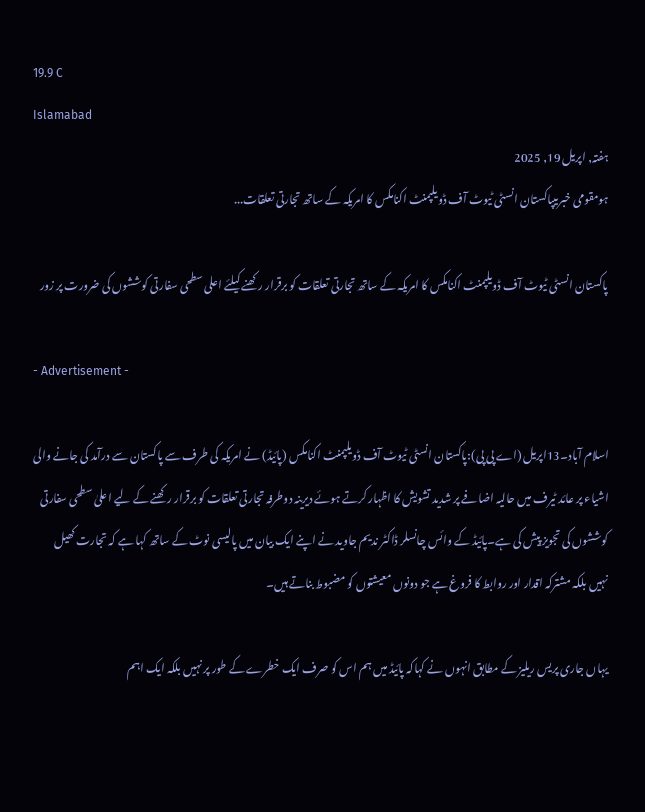19.9 C
Islamabad
ہفتہ, اپریل 19, 2025
ہومقومی خبریںپاکستان انسٹی ٹیوٹ آف ڈویلپمنٹ اکنامکس کا امریکہ کے ساتھ تجارتی تعلقات...

پاکستان انسٹی ٹیوٹ آف ڈویلپمنٹ اکنامکس کا امریکہ کے ساتھ تجارتی تعلقات کو برقرار رکھنے کیلئے اعلی سطحی سفارتی کوششوں کی ضرورت پر زور

- Advertisement -

اسلام آباد۔13اپریل (اے پی پی):پاکستان انسٹی ٹیوٹ آف ڈویلپمنٹ اکنامکس (پائیڈ) نے امریکہ کی طرف سے پاکستان سے درآمد کی جانے والی اشیاء پر عائد ٹیرف میں حالیہ اضافے پر شدید تشویش کا اظہار کرتے ہوئے دیرینہ دوطرفہ تجارتی تعلقات کو برقرار رکھنے کے لیے اعلیٰ سطحی سفارتی کوششوں کی تجویز پیش کی ہے۔پائیڈ کے وائس چانسلر ڈاکٹر ندیم جاوید نے اپنے ایک بیان میں پالیسی نوٹ کے ساتھ کہا ہے کہ تجارت کھیل نہیں بلکہ مشترکہ اقدار اور روابط کا فروغ ہے جو دونوں معیشتوں کو مضبوط بناتے ہیں۔

یہاں جاری پریس ریلیز کے مطابق انہوں نے کہاکہ پائیڈ میں ہم اس کو صرف ایک خطرے کے طور پر نہیں بلکہ ایک اہم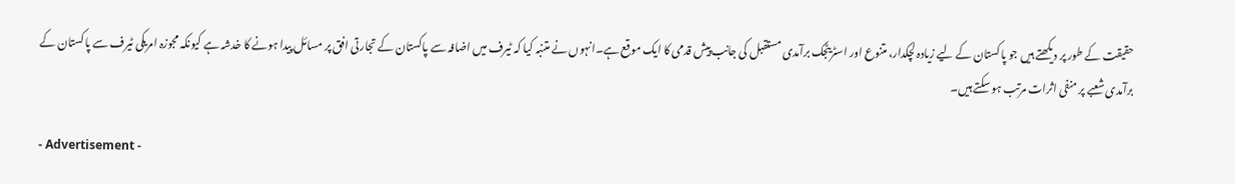حقیقت کے طور پر دیکھتے ہیں جو پاکستان کے لیے زیادہ لچکدار، متنوع اور اسٹریٹجک برآمدی مستقبل کی جانب پیش قدمی کا ایک موقع ہے۔انہوں نے متنبہ کیا کہ ٹیرف میں اضافہ سے پاکستان کے تجارتی افق پر مسائل پیدا ہونے کا خدشہ ہے کیونکہ مجوزہ امریکی ٹیرف سے پاکستان کے برآمدی شعبے پر منفی اثرات مرتب ہو سکتے ہیں۔

- Advertisement -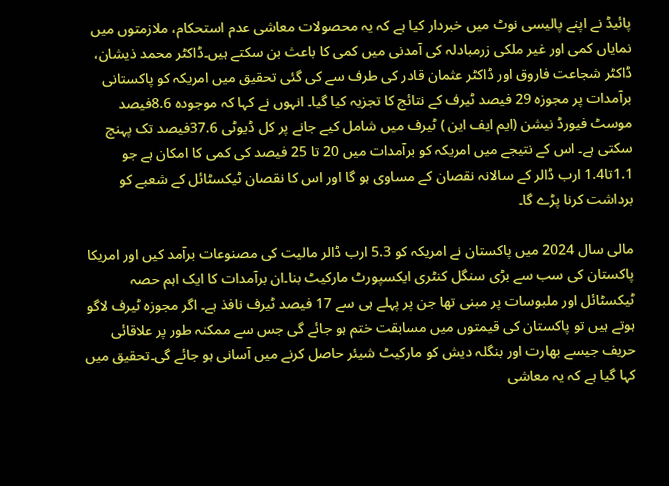پائیڈ نے اپنے پالیسی نوٹ میں خبردار کیا ہے کہ یہ محصولات معاشی عدم استحکام، ملازمتوں میں نمایاں کمی اور غیر ملکی زرمبادلہ کی آمدنی میں کمی کا باعث بن سکتے ہیں۔ڈاکٹر محمد ذیشان، ڈاکٹر شجاعت فاروق اور ڈاکٹر عثمان قادر کی طرف سے کی گئی تحقیق میں امریکہ کو پاکستانی برآمدات پر مجوزہ 29 فیصد ٹیرف کے نتائج کا تجزیہ کیا گیا۔ انہوں نے کہا کہ موجودہ 8.6فیصد موسٹ فیورڈ نیشن (ایم ایف این ) ٹیرف میں شامل کیے جانے پر کل ڈیوٹی 37.6فیصد تک پہنچ سکتی ہے۔ اس کے نتیجے میں امریکہ کو برآمدات میں 20 تا 25 فیصد کی کمی کا امکان ہے جو 1.1تا1.4 ارب ڈالر کے سالانہ نقصان کے مساوی ہو گا اور اس کا نقصان ٹیکسٹائل کے شعبے کو برداشت کرنا پڑے گا۔

مالی سال 2024 میں پاکستان نے امریکہ کو 5.3 ارب ڈالر مالیت کی مصنوعات برآمد کیں اور امریکا پاکستان کی سب سے بڑی سنگل کنٹری ایکسپورٹ مارکیٹ بنا۔ان برآمدات کا ایک اہم حصہ ٹیکسٹائل اور ملبوسات پر مبنی تھا جن پر پہلے ہی سے 17 فیصد ٹیرف نافذ ہے۔ اگر مجوزہ ٹیرف لاگو ہوتے ہیں تو پاکستان کی قیمتوں میں مسابقت ختم ہو جائے گی جس سے ممکنہ طور پر علاقائی حریف جیسے بھارت اور بنگلہ دیش کو مارکیٹ شیئر حاصل کرنے میں آسانی ہو جائے گی۔تحقیق میں کہا گیا ہے کہ یہ معاشی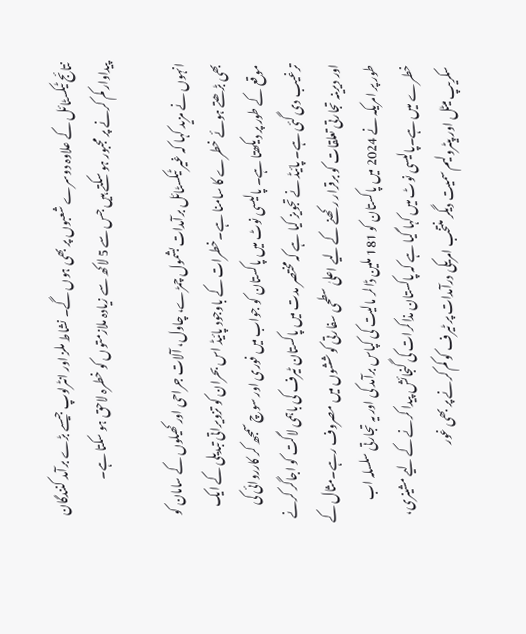نتائج ٹیکسٹائل کے علاوہ دوسرے شعبوں پر بھی ہوں گے۔ نشاط ملز اور انٹرلوپ جیسے بڑے برآمد کنندگان پیداوار کم کرنے پر مجبور ہو سکتے ہیں جس سے 5 لاکھ سے زیادہ ملازمتوں کو خطرہ لاحق ہو سکتا ہے۔

انہوں نے مزید کہا کہ غیر ٹیکسٹائل برآمدات بشمول چمڑے، چاول، آلات جراحی اور کھیلوں کے سامان کو بھی بڑھتے ہوئے خطرے کا سامنا ہے۔خطرات کے باوجود پائیڈ اس بحران کو تزویراتی تبدیلی کے ایک موقع کے طور پر دیکھتا ہے۔ پالیسی نوٹ میں پاکستان کو جواب میں فوری اور سوچ سمجھ کر کارروائی کی ترغیب دی گئی ہے۔ پائیڈ نے تجویز کیا ہے کہ مختصر مدت میں پاکستان ٹیرف کی باہمی لاگت کو اجاگر کرنے اور دیرینہ تجارتی تعلقات کو برقرار رکھنے کے لیے اعلیٰ سطحی سفارتی کوششوں میں مصروف رہے۔مثال کے طور پر امریکہ نے 2024 میں پاکستان کو 181 ملین ڈالر مالیت کی کپاس برآمد کی اور یہ تجارتی سلسلہ اب خطرے میں ہے۔پالیسی نوٹ میں کہا گیا ہے کہ پاکستان مذاکرات کی گنجائش پیدا کرنے کے لیے مشینری، سکریپ میٹل اور پیٹرولیم سمیت دیگر منتخب امریکی درآمدات پر ٹیرف کو کم کرنے پر بھی غور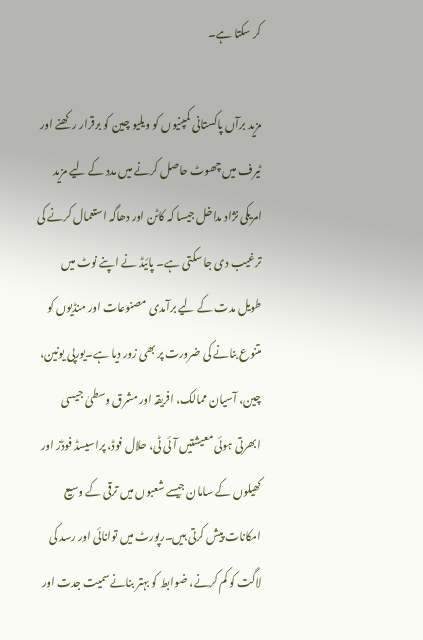کر سکتا ہے۔

مزید برآں پاکستانی کمپنیوں کو ویلیو چین کو برقرار رکھنے اور ٹیرف میں چھوٹ حاصل کرنے میں مدد کے لیے مزید امریکی نژاد مداخل جیسا کہ کاٹن اور دھاگہ استعمال کرنے کی ترغیب دی جا سکتی ہے۔ پائیڈ نے اپنے نوٹ میں طویل مدت کے لیے برآمدی مصنوعات اور منڈیوں کو متنوع بنانے کی ضرورت پر بھی زور دیا ہے۔یورپی یونین، چین، آسیان ممالک، افریقہ اور مشرق وسطیٰ جیسی ابھرتی ہوئی معیشتیں آئی ٹی، حلال فوڈ، پراسیسڈ فوڈز اور کھیلوں کے سامان جیسے شعبوں میں ترقی کے وسیع امکانات پیش کرتی ہیں۔رپورٹ میں توانائی اور رسد کی لاگت کو کم کرنے، ضوابط کو بہتر بنانےسمیت جدت اور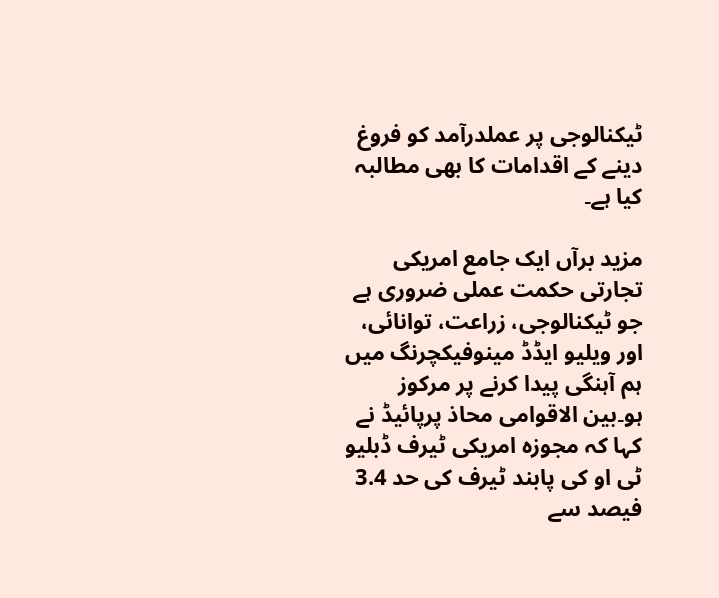ٹیکنالوجی پر عملدرآمد کو فروغ دینے کے اقدامات کا بھی مطالبہ کیا ہے۔

مزید برآں ایک جامع امریکی تجارتی حکمت عملی ضروری ہے جو ٹیکنالوجی، زراعت، توانائی، اور ویلیو ایڈڈ مینوفیکچرنگ میں ہم آہنگی پیدا کرنے پر مرکوز ہو۔بین الاقوامی محاذ پرپائیڈ نے کہا کہ مجوزہ امریکی ٹیرف ڈبلیو ٹی او کی پابند ٹیرف کی حد 3.4 فیصد سے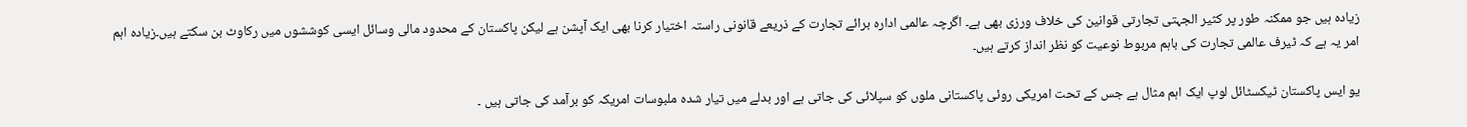زیادہ ہیں جو ممکنہ طور پر کثیر الجہتی تجارتی قوانین کی خلاف ورزی بھی ہے۔ اگرچہ عالمی ادارہ برائے تجارت کے ذریعے قانونی راستہ اختیار کرنا بھی ایک آپشن ہے لیکن پاکستان کے محدود مالی وسائل ایسی کوششوں میں رکاوٹ بن سکتے ہیں۔زیادہ اہم امر یہ ہے کہ ٹیرف عالمی تجارت کی باہم مربوط نوعیت کو نظر انداز کرتے ہیں۔

یو ایس پاکستان ٹیکسٹائل لوپ ایک اہم مثال ہے جس کے تحت امریکی روئی پاکستانی ملوں کو سپلائی کی جاتی ہے اور بدلے میں تیار شدہ ملبوسات امریکہ کو برآمد کی جاتی ہیں ۔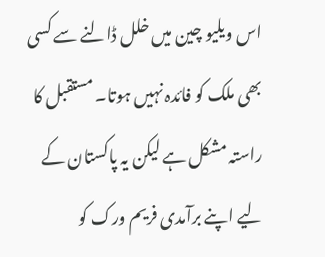اس ویلیو چین میں خلل ڈالنے سے کسی بھی ملک کو فائدہ نہیں ہوتا۔ مستقبل کا راستہ مشکل ہے لیکن یہ پاکستان کے لیے اپنے برآمدی فریم ورک کو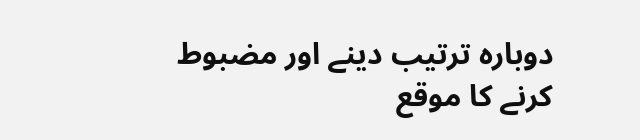دوبارہ ترتیب دینے اور مضبوط کرنے کا موقع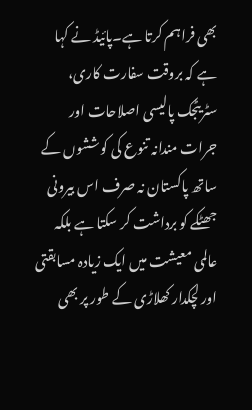بھی فراہم کرتا ہے۔پائیڈ نے کہا ہے کہ بروقت سفارت کاری، سٹریٹجک پالیسی اصلاحات اور جرات مندانہ تنوع کی کوششوں کے ساتھ پاکستان نہ صرف اس بیرونی جھٹکے کو برداشت کر سکتا ہے بلکہ عالمی معیشت میں ایک زیادہ مسابقتی اور لچکدار کھلاڑی کے طور پر بھی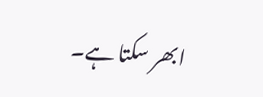ابھر سکتا ہے۔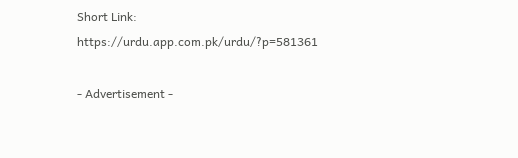Short Link: https://urdu.app.com.pk/urdu/?p=581361

- Advertisement -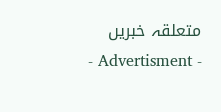متعلقہ خبریں
- Advertisment -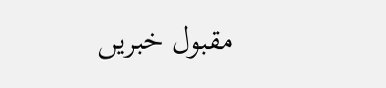مقبول خبریں